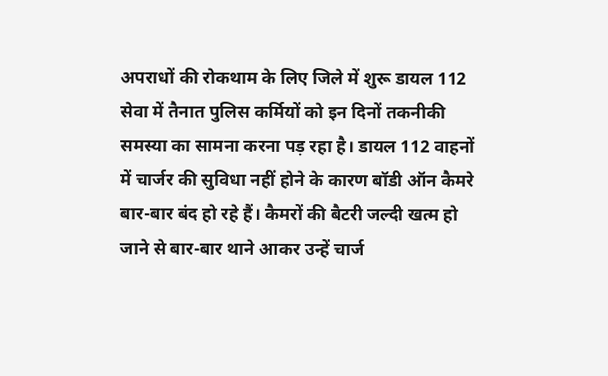अपराधों की रोकथाम के लिए जिले में शुरू डायल 112 सेवा में तैनात पुलिस कर्मियों को इन दिनों तकनीकी समस्या का सामना करना पड़ रहा है। डायल 112 वाहनों में चार्जर की सुविधा नहीं होने के कारण बॉडी ऑन कैमरे बार-बार बंद हो रहे हैं। कैमरों की बैटरी जल्दी खत्म हो जाने से बार-बार थाने आकर उन्हें चार्ज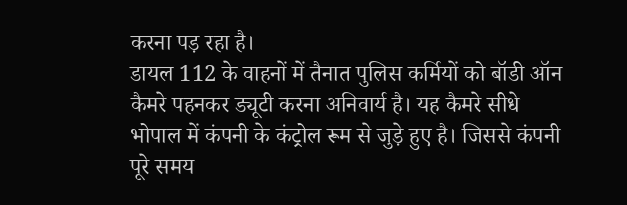करना पड़ रहा है।
डायल 112 के वाहनों में तैनात पुलिस कर्मियों को बॉडी ऑन कैमरे पहनकर ड्यूटी करना अनिवार्य है। यह कैमरे सीधे भोपाल में कंपनी के कंट्रोल रूम से जुड़े हुए है। जिससे कंपनी पूरे समय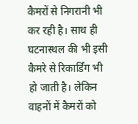कैमरों से निगरानी भी कर रही है। साथ ही घटनास्थल की भी इसी कैमरे से रिकार्डिंग भी हो जाती है। लेकिन वाहनों में कैमरों को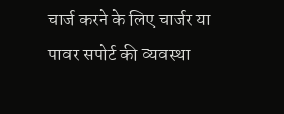चार्ज करने के लिए चार्जर या पावर सपोर्ट की व्यवस्था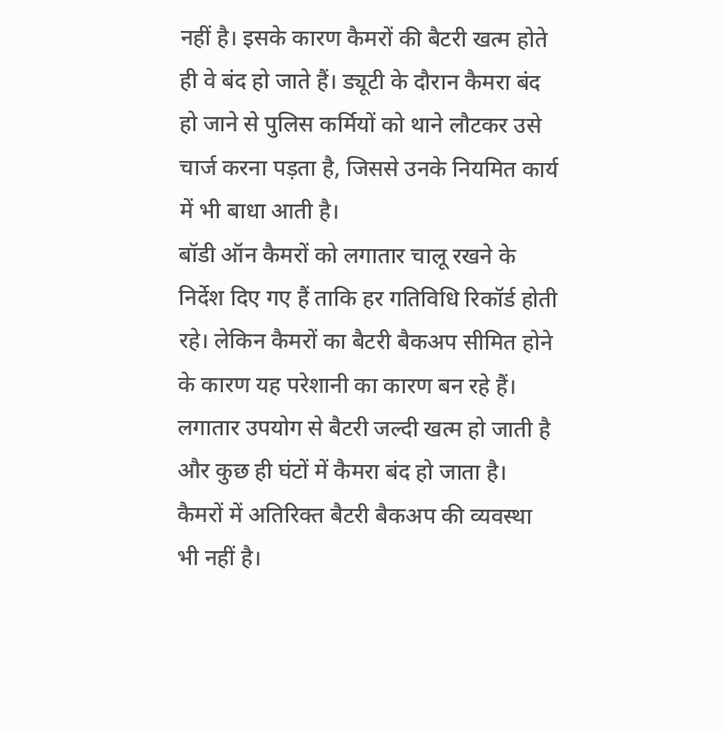नहीं है। इसके कारण कैमरों की बैटरी खत्म होते ही वे बंद हो जाते हैं। ड्यूटी के दौरान कैमरा बंद हो जाने से पुलिस कर्मियों को थाने लौटकर उसे चार्ज करना पड़ता है, जिससे उनके नियमित कार्य में भी बाधा आती है।
बॉडी ऑन कैमरों को लगातार चालू रखने के निर्देश दिए गए हैं ताकि हर गतिविधि रिकॉर्ड होती रहे। लेकिन कैमरों का बैटरी बैकअप सीमित होने के कारण यह परेशानी का कारण बन रहे हैं। लगातार उपयोग से बैटरी जल्दी खत्म हो जाती है और कुछ ही घंटों में कैमरा बंद हो जाता है।
कैमरों में अतिरिक्त बैटरी बैकअप की व्यवस्था भी नहीं है।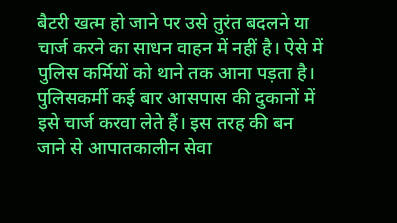बैटरी खत्म हो जाने पर उसे तुरंत बदलने या चार्ज करने का साधन वाहन में नहीं है। ऐसे में पुलिस कर्मियों को थाने तक आना पड़ता है। पुलिसकर्मी कई बार आसपास की दुकानों में इसे चार्ज करवा लेते हैं। इस तरह की बन जाने से आपातकालीन सेवा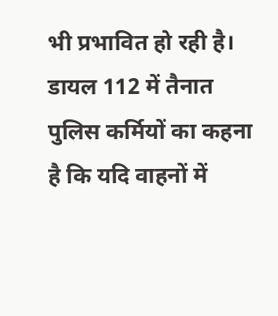भी प्रभावित हो रही है।
डायल 112 में तैनात पुलिस कर्मियों का कहना है कि यदि वाहनों में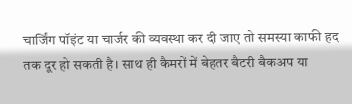चार्जिंग पॉइंट या चार्जर की व्यवस्था कर दी जाए तो समस्या काफी हद तक दूर हो सकती है। साथ ही कैमरों में बेहतर बैटरी बैकअप या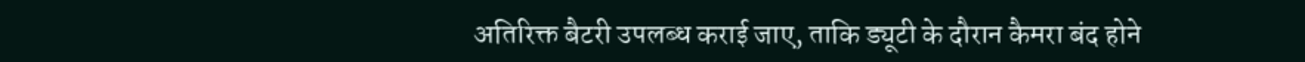अतिरिक्त बैटरी उपलब्ध कराई जाए, ताकि ड्यूटी के दौरान कैमरा बंद होने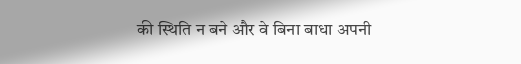की स्थिति न बने और वे बिना बाधा अपनी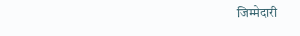जिम्मेदारी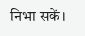निभा सकें।